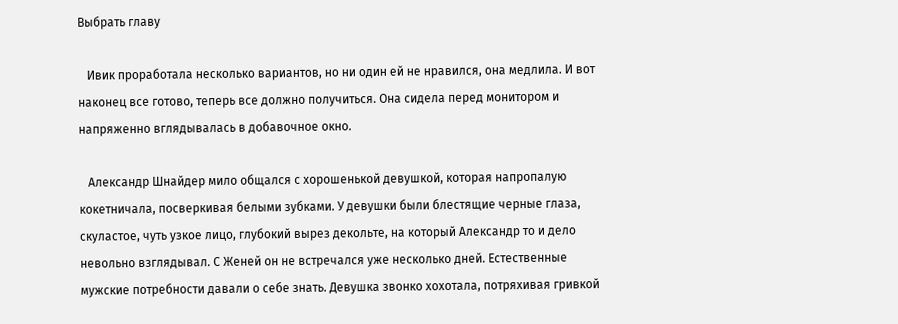Выбрать главу

   Ивик проработала несколько вариантов, но ни один ей не нравился, она медлила. И вот наконец все готово, теперь все должно получиться. Она сидела перед монитором и напряженно вглядывалась в добавочное окно.

   Александр Шнайдер мило общался с хорошенькой девушкой, которая напропалую кокетничала, посверкивая белыми зубками. У девушки были блестящие черные глаза, скуластое, чуть узкое лицо, глубокий вырез декольте, на который Александр то и дело невольно взглядывал. С Женей он не встречался уже несколько дней. Естественные мужские потребности давали о себе знать. Девушка звонко хохотала, потряхивая гривкой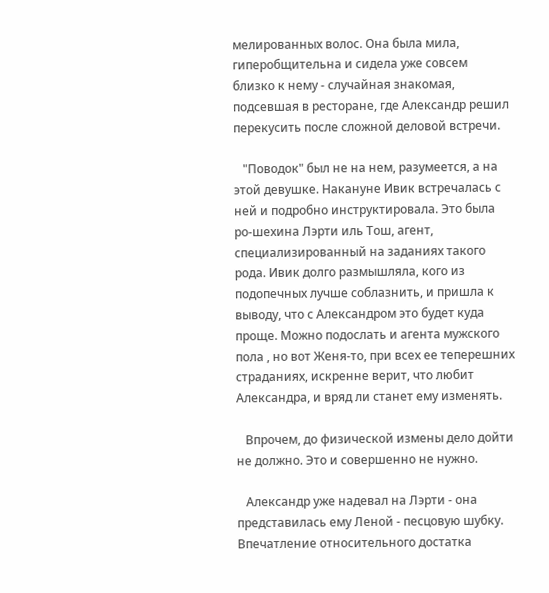мелированных волос. Она была мила, гиперобщительна и сидела уже совсем близко к нему - случайная знакомая, подсевшая в ресторане, где Александр решил перекусить после сложной деловой встречи.

   "Поводок" был не на нем, разумеется, а на этой девушке. Накануне Ивик встречалась с ней и подробно инструктировала. Это была ро-шехина Лэрти иль Тош, агент, специализированный на заданиях такого рода. Ивик долго размышляла, кого из подопечных лучше соблазнить, и пришла к выводу, что с Александром это будет куда проще. Можно подослать и агента мужского пола , но вот Женя-то, при всех ее теперешних страданиях, искренне верит, что любит Александра, и вряд ли станет ему изменять.

   Впрочем, до физической измены дело дойти не должно. Это и совершенно не нужно.

   Александр уже надевал на Лэрти - она представилась ему Леной - песцовую шубку. Впечатление относительного достатка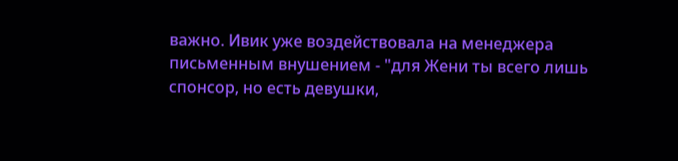важно. Ивик уже воздействовала на менеджера письменным внушением - "для Жени ты всего лишь спонсор, но есть девушки,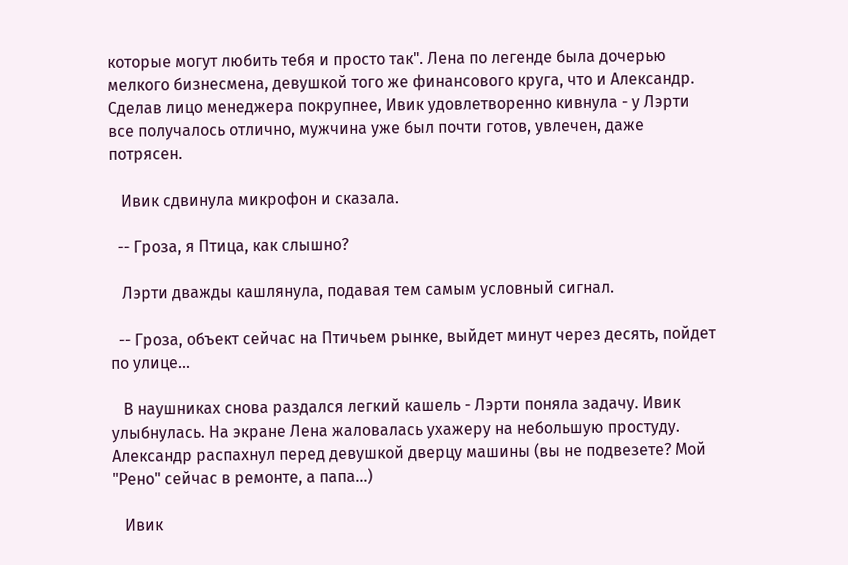которые могут любить тебя и просто так". Лена по легенде была дочерью мелкого бизнесмена, девушкой того же финансового круга, что и Александр. Сделав лицо менеджера покрупнее, Ивик удовлетворенно кивнула - у Лэрти все получалось отлично, мужчина уже был почти готов, увлечен, даже потрясен.

   Ивик сдвинула микрофон и сказала.

  -- Гроза, я Птица, как слышно?

   Лэрти дважды кашлянула, подавая тем самым условный сигнал.

  -- Гроза, объект сейчас на Птичьем рынке, выйдет минут через десять, пойдет по улице...

   В наушниках снова раздался легкий кашель - Лэрти поняла задачу. Ивик улыбнулась. На экране Лена жаловалась ухажеру на небольшую простуду. Александр распахнул перед девушкой дверцу машины (вы не подвезете? Мой "Рено" сейчас в ремонте, а папа...)

   Ивик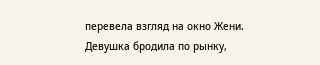перевела взгляд на окно Жени. Девушка бродила по рынку,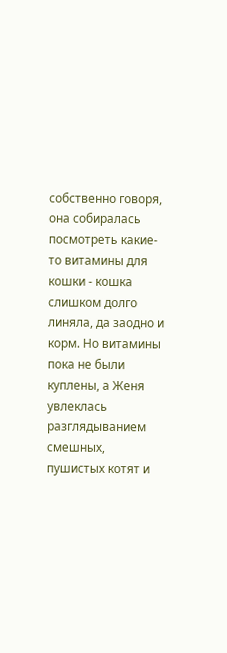собственно говоря, она собиралась посмотреть какие-то витамины для кошки - кошка слишком долго линяла, да заодно и корм. Но витамины пока не были куплены, а Женя увлеклась разглядыванием смешных, пушистых котят и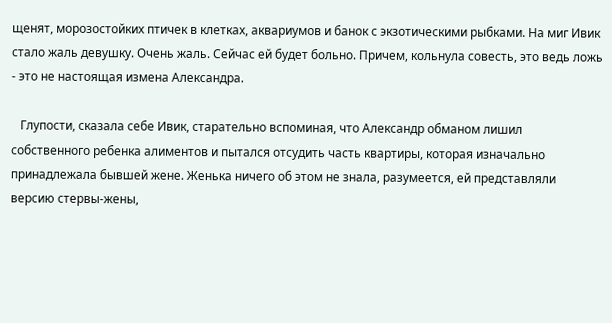щенят, морозостойких птичек в клетках, аквариумов и банок с экзотическими рыбками. На миг Ивик стало жаль девушку. Очень жаль. Сейчас ей будет больно. Причем, кольнула совесть, это ведь ложь - это не настоящая измена Александра.

   Глупости, сказала себе Ивик, старательно вспоминая, что Александр обманом лишил собственного ребенка алиментов и пытался отсудить часть квартиры, которая изначально принадлежала бывшей жене. Женька ничего об этом не знала, разумеется, ей представляли версию стервы-жены,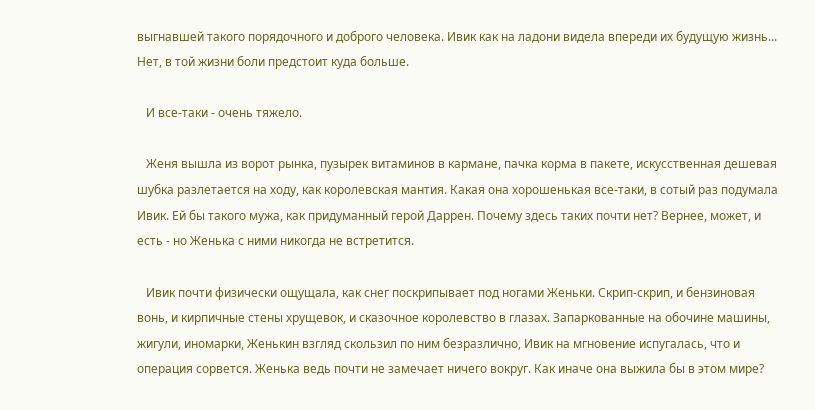выгнавшей такого порядочного и доброго человека. Ивик как на ладони видела впереди их будущую жизнь... Нет, в той жизни боли предстоит куда больше.

   И все-таки - очень тяжело.

   Женя вышла из ворот рынка, пузырек витаминов в кармане, пачка корма в пакете, искусственная дешевая шубка разлетается на ходу, как королевская мантия. Какая она хорошенькая все-таки, в сотый раз подумала Ивик. Ей бы такого мужа, как придуманный герой Даррен. Почему здесь таких почти нет? Вернее, может, и есть - но Женька с ними никогда не встретится.

   Ивик почти физически ощущала, как снег поскрипывает под ногами Женьки. Скрип-скрип, и бензиновая вонь, и кирпичные стены хрущевок, и сказочное королевство в глазах. Запаркованные на обочине машины, жигули, иномарки, Женькин взгляд скользил по ним безразлично, Ивик на мгновение испугалась, что и операция сорвется. Женька ведь почти не замечает ничего вокруг. Как иначе она выжила бы в этом мире?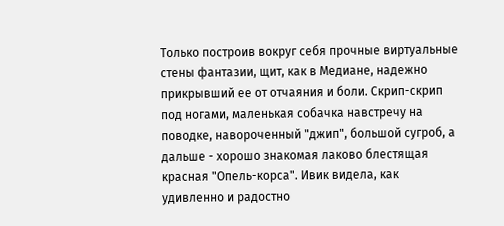Только построив вокруг себя прочные виртуальные стены фантазии, щит, как в Медиане, надежно прикрывший ее от отчаяния и боли. Скрип-скрип под ногами, маленькая собачка навстречу на поводке, навороченный "джип", большой сугроб, а дальше - хорошо знакомая лаково блестящая красная "Опель-корса". Ивик видела, как удивленно и радостно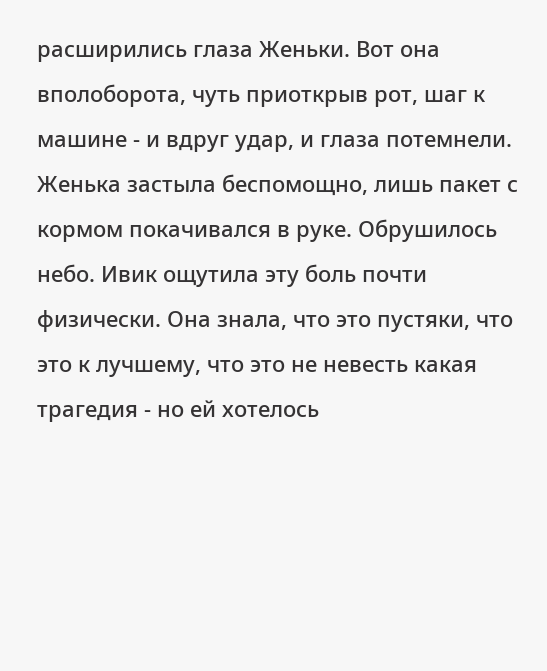расширились глаза Женьки. Вот она вполоборота, чуть приоткрыв рот, шаг к машине - и вдруг удар, и глаза потемнели. Женька застыла беспомощно, лишь пакет с кормом покачивался в руке. Обрушилось небо. Ивик ощутила эту боль почти физически. Она знала, что это пустяки, что это к лучшему, что это не невесть какая трагедия - но ей хотелось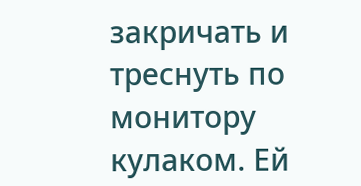закричать и треснуть по монитору кулаком. Ей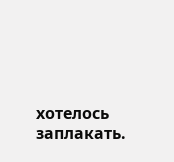хотелось заплакать.